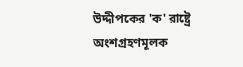উদ্দীপকের 'ক' রাষ্ট্রে অংশগ্রহণমূলক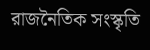রাজনৈতিক সংস্কৃতি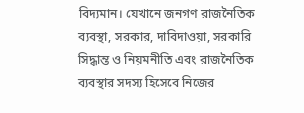বিদ্যমান। যেখানে জনগণ রাজনৈতিক ব্যবস্থা, সরকার, দাবিদাওয়া, সরকারি সিদ্ধান্ত ও নিয়মনীতি এবং রাজনৈতিক ব্যবস্থার সদস্য হিসেবে নিজের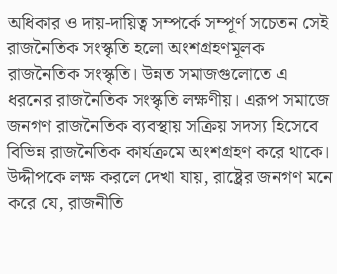অধিকার ও দায়-দায়িত্ব সম্পর্কে সম্পূর্ণ সচেতন সেই রাজনৈতিক সংস্কৃতি হলো অংশগ্রহণমূলক রাজনৈতিক সংস্কৃতি। উন্নত সমাজগুলোতে এ ধরনের রাজনৈতিক সংস্কৃতি লক্ষণীয়। এরূপ সমাজে জনগণ রাজনৈতিক ব্যবস্থায় সক্রিয় সদস্য হিসেবে বিভিন্ন রাজনৈতিক কার্যক্রমে অংশগ্রহণ করে থাকে। উদ্দীপকে লক্ষ করলে দেখা যায়, রাষ্ট্রের জনগণ মনে করে যে, রাজনীতি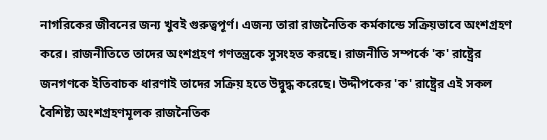নাগরিকের জীবনের জন্য খুবই গুরুত্বপূর্ণ। এজন্য তারা রাজনৈতিক কর্মকান্ডে সক্রিয়ভাবে অংশগ্রহণ করে। রাজনীতিতে তাদের অংশগ্রহণ গণতন্ত্রকে সুসংহত করছে। রাজনীতি সম্পর্কে 'ক' রাষ্ট্রের জনগণকে ইতিবাচক ধারণাই তাদের সক্রিয় হতে উদ্বুদ্ধ করেছে। উদ্দীপকের 'ক' রাষ্ট্রের এই সকল বৈশিষ্ট্য অংশগ্রহণমূলক রাজনৈতিক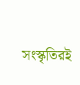সংস্কৃতিরই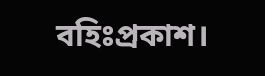বহিঃপ্রকাশ।